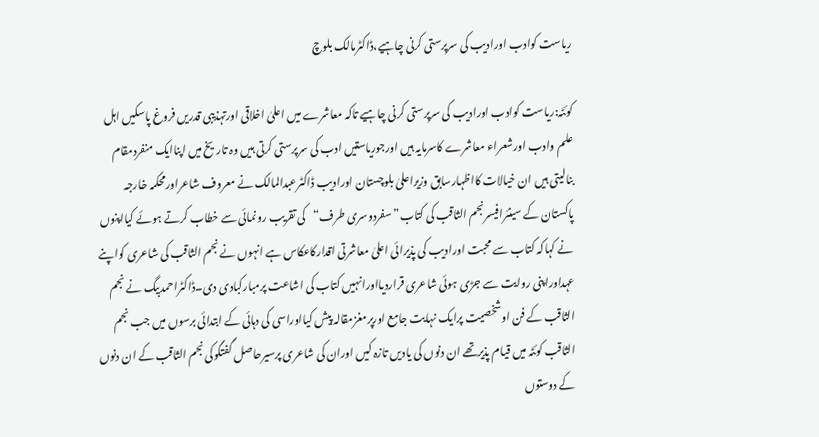ریاست کوادب اورادیب کی سرپرستی کرنی چاہیے،ڈاکٹرمالک بلوچ

کوئٹہ:ریاست کوادب اورادیب کی سرپرستی کرنی چاہیے تاکہ معاشرے میں اعلیٰ اخلاقی اورتہذیبی قدریں فروغ پاسکیں اہل علم وادب اورشعراء معاشرے کاسرمایہ ہیں اورجوریاستیں ادب کی سرپرستی کرتی ہیں وہ تاریخ میں اپناایک منفردمقام بنالیتی ہیں ان خیالات کااظہارسابق وزیراعلیٰ بلوچستان اورادیب ڈاکٹرعبدالمالک نے معروف شاعراورمحکمہ خارجہ پاکستان کے سینئرافیسرنجم الثاقب کی کتاب”سفردوسری طرف“کی تقریب رونمائی سے خطاب کرتے ہوئے کیااپنوں نے کہاکہ کتاب سے محبت اورادیب کی پذیرائی اعلیٰ معاشرتی اقدارکاعکاس ہے انہوں نے نجم الثاقب کی شاعری کواپنے عہداوراپنی روایت سے جڑی ہوئی شاعری قراردیااورانہیں کتاب کی اشاعت پرمبارکبادی دی۔ڈاکٹراحمدبیگ نے نجم الثاقب کے فن اوشخصیت پرایک نہایت جامع اورپرمغزمقالہ پیش کیااوراسی کی دہائی کے ابتدائی برسوں میں جب نجم الثاقب کوئٹہ میں قیام پذیرتھے ان دنوں کی یادیں تازہ کیں اوران کی شاعری پرسیرحاصل گفتگوکی نجم الثاقب کے ان دنوں کے دوستوں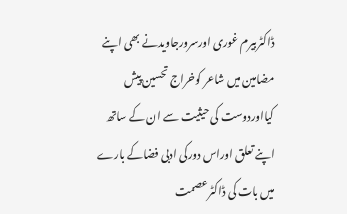ڈاکٹربیرم غوری اورسرورجاویدنے بھی اپنے مضامین میں شاعر کوخراج تحسین پیش کیااوردوست کی حیثیت سے ان کے ساتھ اپنے تعلق اوراس دورکی ادبی فضاکے بارے میں بات کی ڈاکٹرعصمت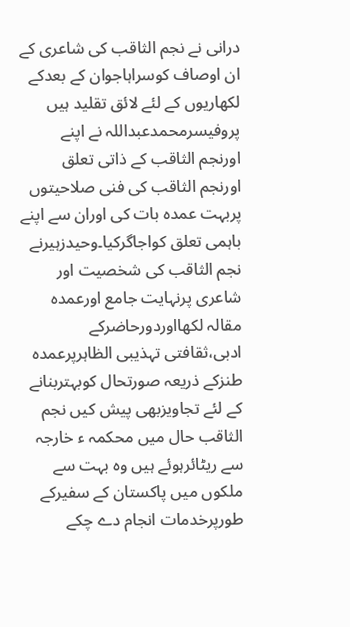درانی نے نجم الثاقب کی شاعری کے ان اوصاف کوسراہاجوان کے بعدکے لکھاریوں کے لئے لائق تقلید ہیں پروفیسرمحمدعبداللہ نے اپنے اورنجم الثاقب کے ذاتی تعلق اورنجم الثاقب کی فنی صلاحیتوں پربہت عمدہ بات کی اوران سے اپنے باہمی تعلق کواجاگرکیا۔وحیدزہیرنے نجم الثاقب کی شخصیت اور شاعری پرنہایت جامع اورعمدہ مقالہ لکھااوردورحاضرکے ادبی،ثقافتی تہذیبی الظاہرپرعمدہ طنزکے ذریعہ صورتحال کوبہتربنانے کے لئے تجاویزبھی پیش کیں نجم الثاقب حال میں محکمہ ء خارجہ سے ریٹائرہوئے ہیں وہ بہت سے ملکوں میں پاکستان کے سفیرکے طورپرخدمات انجام دے چکے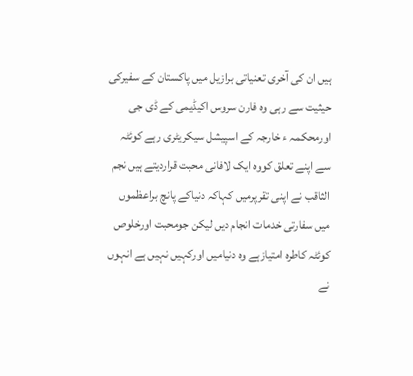ہیں ان کی آخری تعنیاتی برازیل میں پاکستان کے سفیرکی حیثیت سے رہی وہ فارن سروس اکیڈیمی کے ڈی جی اورمحکمہ ء خارجہ کے اسپیشل سیکریٹری رہے کوئٹہ سے اپنے تعلق کووہ ایک لافانی محبت قراردیتے ہیں نجم الثاقب نے اپنی تقرپرمیں کہاکہ دنیاکے پانچ براعظموں میں سفارتی خدمات انجام دیں لیکن جومحبت اورخلوص کوئٹہ کاطرہ امتیازہے وہ دنیامیں اورکہیں نہیں ہے انہوں نے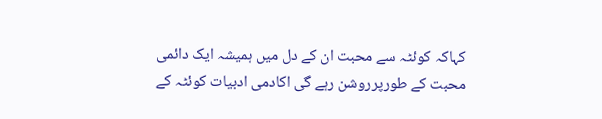کہاکہ کوئٹہ سے محبت ان کے دل میں ہمیشہ ایک دائمی محبت کے طورپرروشن رہے گی اکادمی ادبیات کوئٹہ کے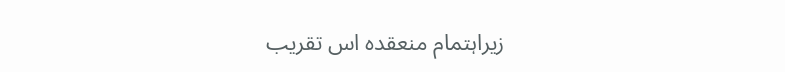زیراہتمام منعقدہ اس تقریب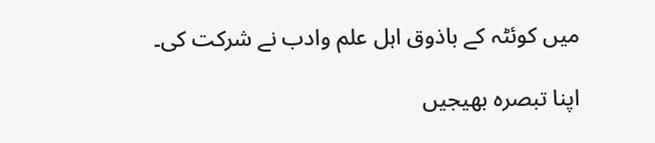میں کوئٹہ کے باذوق اہل علم وادب نے شرکت کی۔

اپنا تبصرہ بھیجیں